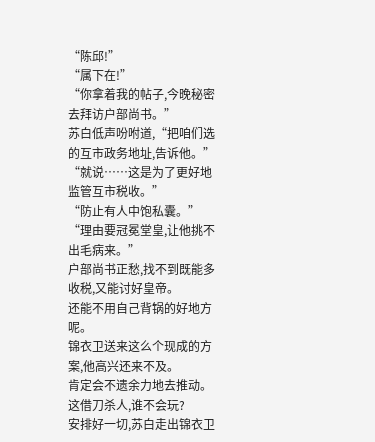“陈邱!”
“属下在!”
“你拿着我的帖子,今晚秘密去拜访户部尚书。”
苏白低声吩咐道,“把咱们选的互市政务地址,告诉他。”
“就说……这是为了更好地监管互市税收。”
“防止有人中饱私囊。”
“理由要冠冕堂皇,让他挑不出毛病来。”
户部尚书正愁,找不到既能多收税,又能讨好皇帝。
还能不用自己背锅的好地方呢。
锦衣卫送来这么个现成的方案,他高兴还来不及。
肯定会不遗余力地去推动。
这借刀杀人,谁不会玩?
安排好一切,苏白走出锦衣卫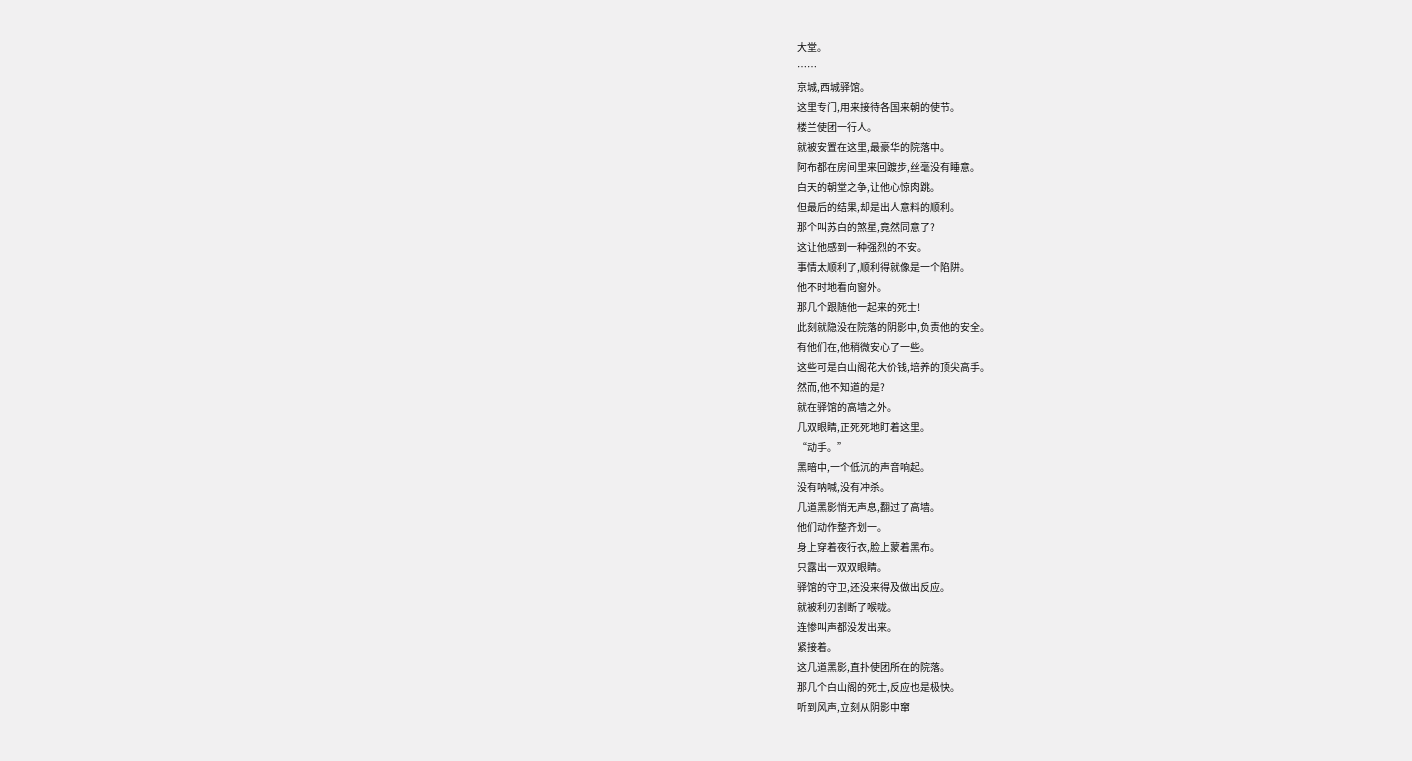大堂。
……
京城,西城驿馆。
这里专门,用来接待各国来朝的使节。
楼兰使团一行人。
就被安置在这里,最豪华的院落中。
阿布都在房间里来回踱步,丝毫没有睡意。
白天的朝堂之争,让他心惊肉跳。
但最后的结果,却是出人意料的顺利。
那个叫苏白的煞星,竟然同意了?
这让他感到一种强烈的不安。
事情太顺利了,顺利得就像是一个陷阱。
他不时地看向窗外。
那几个跟随他一起来的死士!
此刻就隐没在院落的阴影中,负责他的安全。
有他们在,他稍微安心了一些。
这些可是白山阁花大价钱,培养的顶尖高手。
然而,他不知道的是?
就在驿馆的高墙之外。
几双眼睛,正死死地盯着这里。
“动手。”
黑暗中,一个低沉的声音响起。
没有呐喊,没有冲杀。
几道黑影悄无声息,翻过了高墙。
他们动作整齐划一。
身上穿着夜行衣,脸上蒙着黑布。
只露出一双双眼睛。
驿馆的守卫,还没来得及做出反应。
就被利刃割断了喉咙。
连惨叫声都没发出来。
紧接着。
这几道黑影,直扑使团所在的院落。
那几个白山阁的死士,反应也是极快。
听到风声,立刻从阴影中窜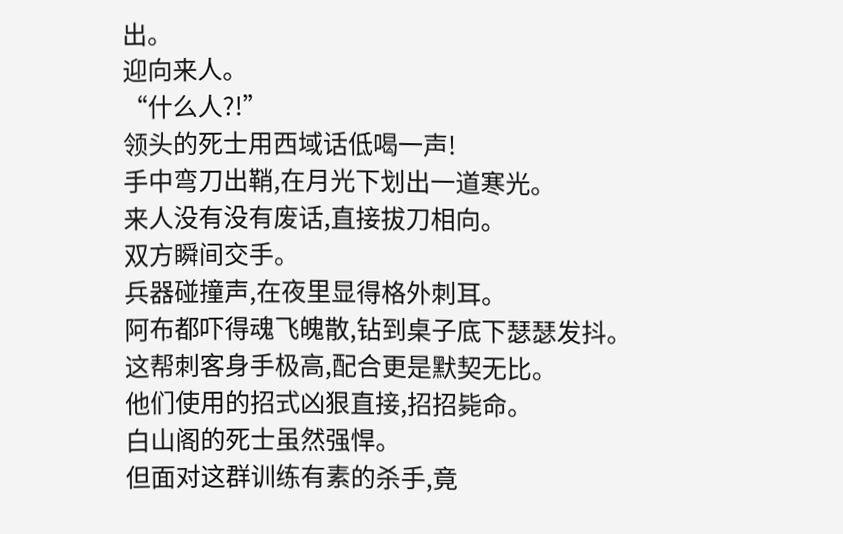出。
迎向来人。
“什么人?!”
领头的死士用西域话低喝一声!
手中弯刀出鞘,在月光下划出一道寒光。
来人没有没有废话,直接拔刀相向。
双方瞬间交手。
兵器碰撞声,在夜里显得格外刺耳。
阿布都吓得魂飞魄散,钻到桌子底下瑟瑟发抖。
这帮刺客身手极高,配合更是默契无比。
他们使用的招式凶狠直接,招招毙命。
白山阁的死士虽然强悍。
但面对这群训练有素的杀手,竟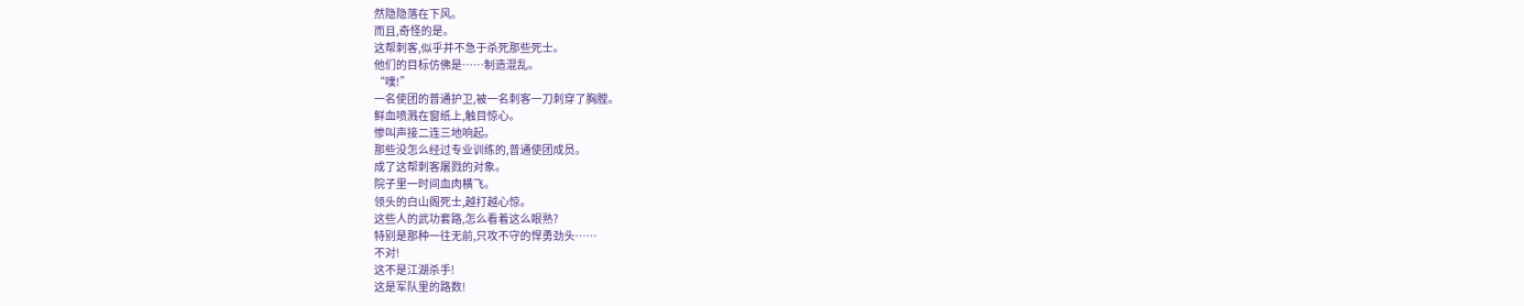然隐隐落在下风。
而且,奇怪的是。
这帮刺客,似乎并不急于杀死那些死士。
他们的目标仿佛是……制造混乱。
“噗!”
一名使团的普通护卫,被一名刺客一刀刺穿了胸膛。
鲜血喷溅在窗纸上,触目惊心。
惨叫声接二连三地响起。
那些没怎么经过专业训练的,普通使团成员。
成了这帮刺客屠戮的对象。
院子里一时间血肉横飞。
领头的白山阁死士,越打越心惊。
这些人的武功套路,怎么看着这么眼熟?
特别是那种一往无前,只攻不守的悍勇劲头……
不对!
这不是江湖杀手!
这是军队里的路数!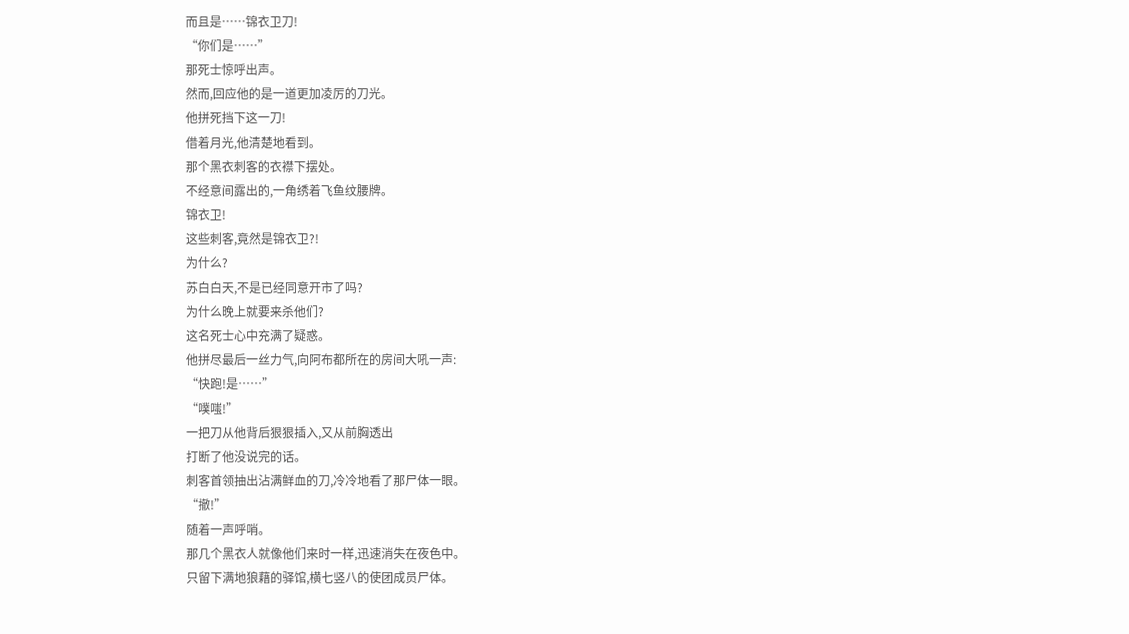而且是……锦衣卫刀!
“你们是……”
那死士惊呼出声。
然而,回应他的是一道更加凌厉的刀光。
他拼死挡下这一刀!
借着月光,他清楚地看到。
那个黑衣刺客的衣襟下摆处。
不经意间露出的,一角绣着飞鱼纹腰牌。
锦衣卫!
这些刺客,竟然是锦衣卫?!
为什么?
苏白白天,不是已经同意开市了吗?
为什么晚上就要来杀他们?
这名死士心中充满了疑惑。
他拼尽最后一丝力气,向阿布都所在的房间大吼一声:
“快跑!是……”
“噗嗤!”
一把刀从他背后狠狠插入,又从前胸透出
打断了他没说完的话。
刺客首领抽出沾满鲜血的刀,冷冷地看了那尸体一眼。
“撤!”
随着一声呼哨。
那几个黑衣人就像他们来时一样,迅速消失在夜色中。
只留下满地狼藉的驿馆,横七竖八的使团成员尸体。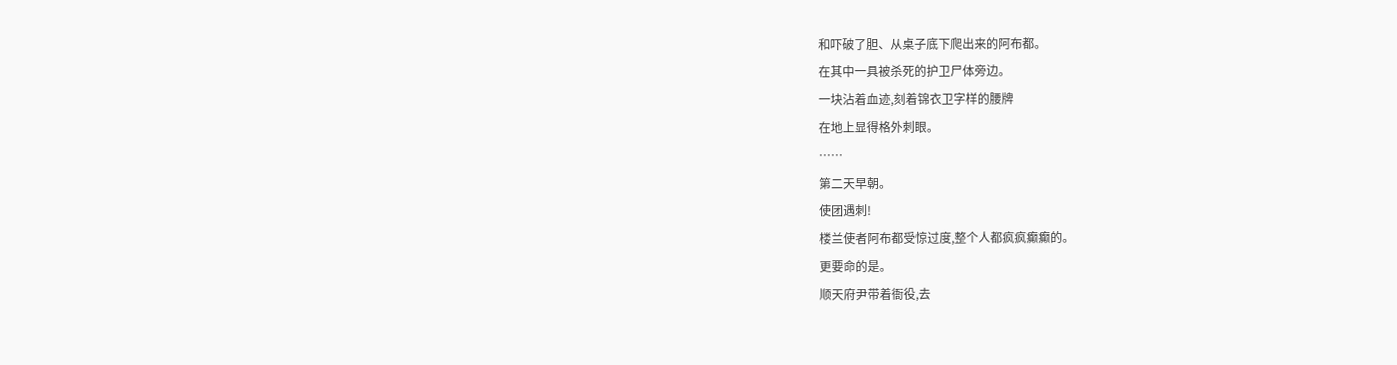和吓破了胆、从桌子底下爬出来的阿布都。
在其中一具被杀死的护卫尸体旁边。
一块沾着血迹,刻着锦衣卫字样的腰牌
在地上显得格外刺眼。
……
第二天早朝。
使团遇刺!
楼兰使者阿布都受惊过度,整个人都疯疯癫癫的。
更要命的是。
顺天府尹带着衙役,去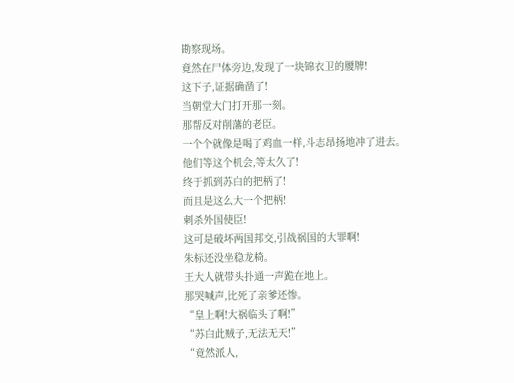勘察现场。
竟然在尸体旁边,发现了一块锦衣卫的腰牌!
这下子,证据确凿了!
当朝堂大门打开那一刻。
那帮反对削藩的老臣。
一个个就像是喝了鸡血一样,斗志昂扬地冲了进去。
他们等这个机会,等太久了!
终于抓到苏白的把柄了!
而且是这么大一个把柄!
刺杀外国使臣!
这可是破坏两国邦交,引战祸国的大罪啊!
朱标还没坐稳龙椅。
王大人就带头扑通一声跪在地上。
那哭喊声,比死了亲爹还惨。
“皇上啊!大祸临头了啊!”
“苏白此贼子,无法无天!”
“竟然派人,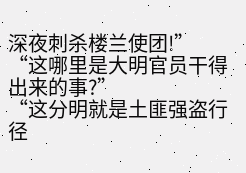深夜刺杀楼兰使团!”
“这哪里是大明官员干得出来的事?”
“这分明就是土匪强盗行径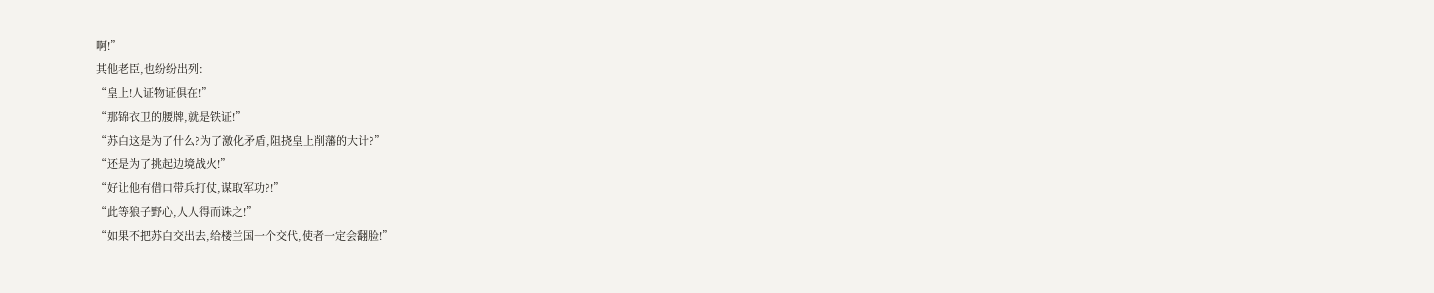啊!”
其他老臣,也纷纷出列:
“皇上!人证物证俱在!”
“那锦衣卫的腰牌,就是铁证!”
“苏白这是为了什么?为了激化矛盾,阻挠皇上削藩的大计?”
“还是为了挑起边境战火!”
“好让他有借口带兵打仗,谋取军功?!”
“此等狼子野心,人人得而诛之!”
“如果不把苏白交出去,给楼兰国一个交代,使者一定会翻脸!”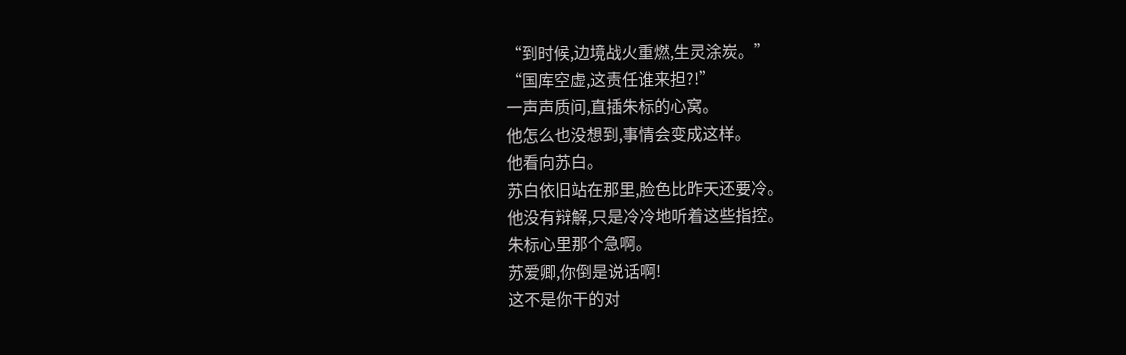“到时候,边境战火重燃,生灵涂炭。”
“国库空虚,这责任谁来担?!”
一声声质问,直插朱标的心窝。
他怎么也没想到,事情会变成这样。
他看向苏白。
苏白依旧站在那里,脸色比昨天还要冷。
他没有辩解,只是冷冷地听着这些指控。
朱标心里那个急啊。
苏爱卿,你倒是说话啊!
这不是你干的对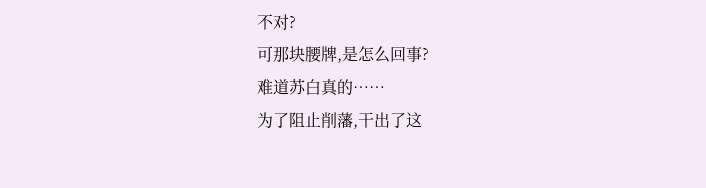不对?
可那块腰牌,是怎么回事?
难道苏白真的……
为了阻止削藩,干出了这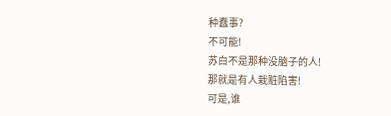种蠢事?
不可能!
苏白不是那种没脑子的人!
那就是有人栽赃陷害!
可是,谁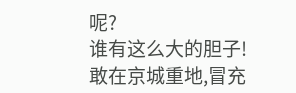呢?
谁有这么大的胆子!
敢在京城重地,冒充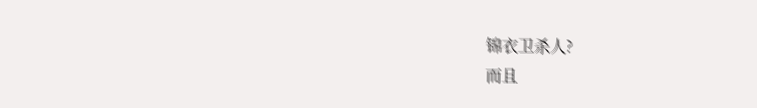锦衣卫杀人?
而且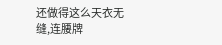还做得这么天衣无缝,连腰牌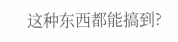这种东西都能搞到?